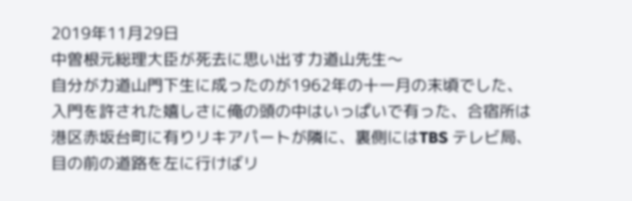2019年11月29日
中曽根元総理大臣が死去に思い出す力道山先生〜
自分が力道山門下生に成ったのが1962年の十一月の末頃でした、入門を許された嬉しさに俺の頭の中はいっぱいで有った、合宿所は港区赤坂台町に有りリキアパートが隣に、裏側にはTBS テレビ局、目の前の道路を左に行けばリ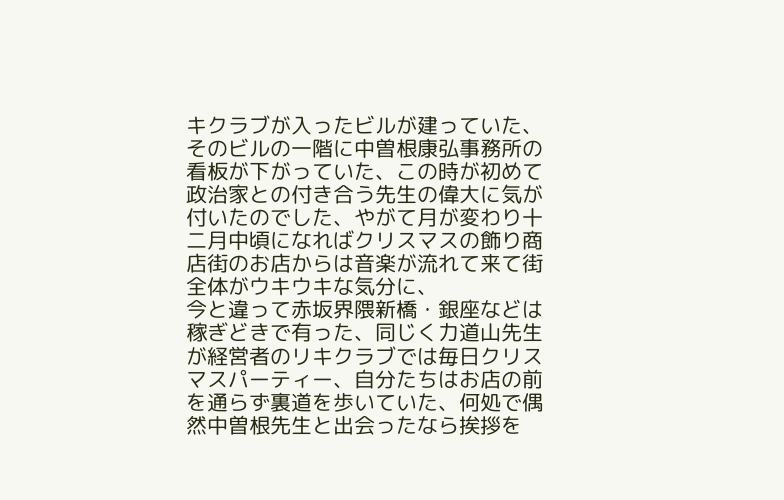キクラブが入ったビルが建っていた、
そのビルの一階に中曽根康弘事務所の看板が下がっていた、この時が初めて政治家との付き合う先生の偉大に気が付いたのでした、やがて月が変わり十二月中頃になればクリスマスの飾り商店街のお店からは音楽が流れて来て街全体がウキウキな気分に、
今と違って赤坂界隈新橋・銀座などは稼ぎどきで有った、同じく力道山先生が経営者のリキクラブでは毎日クリスマスパーティー、自分たちはお店の前を通らず裏道を歩いていた、何処で偶然中曽根先生と出会ったなら挨拶を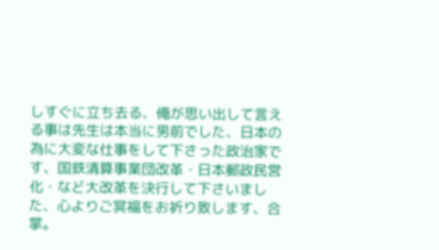しすぐに立ち去る、俺が思い出して言える事は先生は本当に男前でした、日本の為に大変な仕事をして下さった政治家です、国鉄清算事業団改革・日本郵政民営化・など大改革を決行して下さいました、心よりご冥福をお祈り致します、合掌。